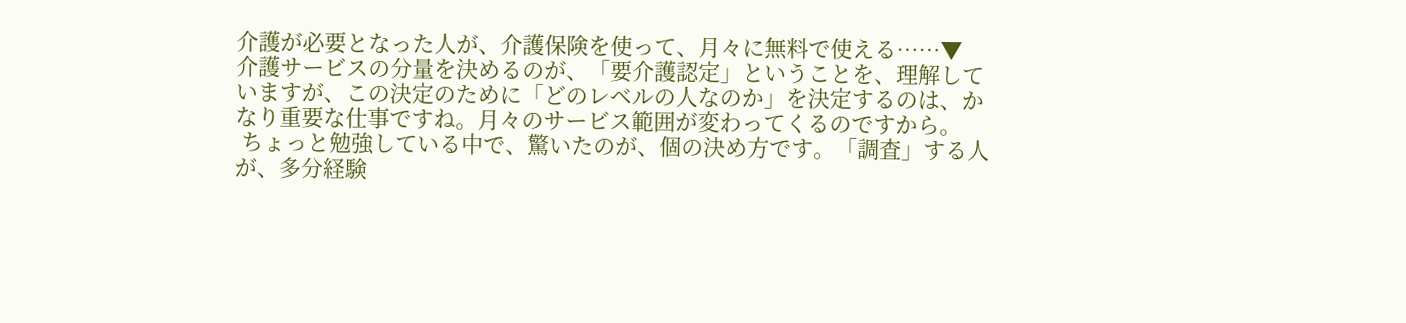介護が必要となった人が、介護保険を使って、月々に無料で使える……▼
介護サービスの分量を決めるのが、「要介護認定」ということを、理解していますが、この決定のために「どのレベルの人なのか」を決定するのは、かなり重要な仕事ですね。月々のサービス範囲が変わってくるのですから。
 ちょっと勉強している中で、驚いたのが、個の決め方です。「調査」する人が、多分経験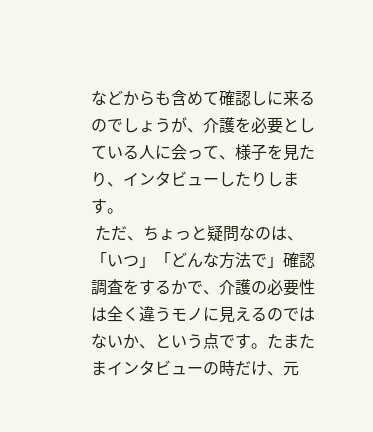などからも含めて確認しに来るのでしょうが、介護を必要としている人に会って、様子を見たり、インタビューしたりします。
 ただ、ちょっと疑問なのは、「いつ」「どんな方法で」確認調査をするかで、介護の必要性は全く違うモノに見えるのではないか、という点です。たまたまインタビューの時だけ、元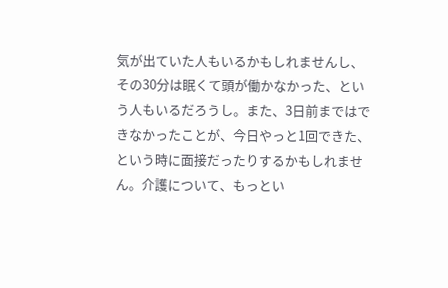気が出ていた人もいるかもしれませんし、その30分は眠くて頭が働かなかった、という人もいるだろうし。また、3日前まではできなかったことが、今日やっと1回できた、という時に面接だったりするかもしれません。介護について、もっとい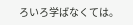ろいろ学ばなくては。